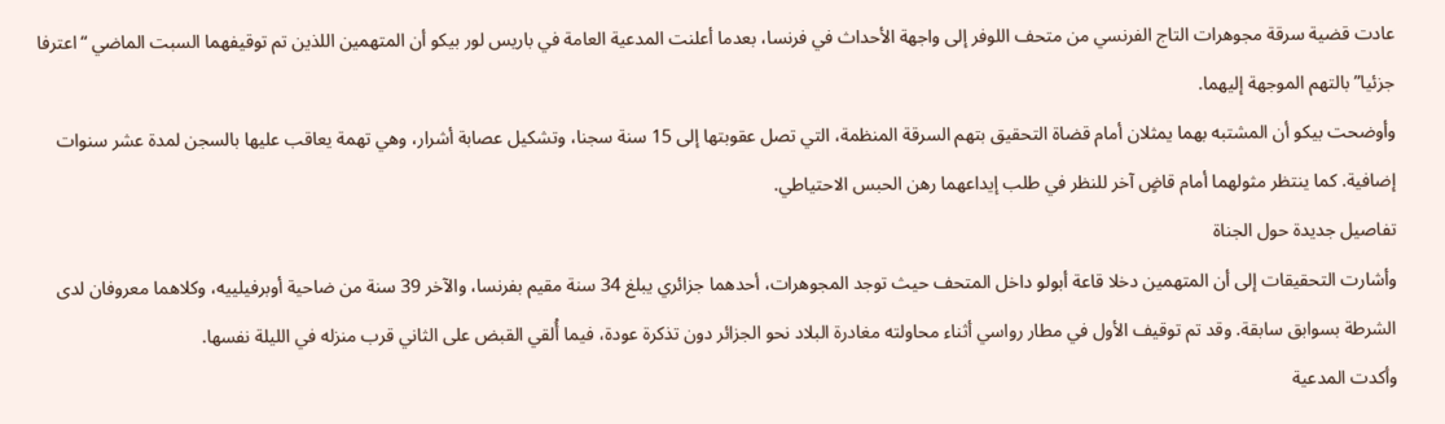عادت قضية سرقة مجوهرات التاج الفرنسي من متحف اللوفر إلى واجهة الأحداث في فرنسا، بعدما أعلنت المدعية العامة في باريس لور بيكو أن المتهمين اللذين تم توقيفهما السبت الماضي “اعترفا جزئيا” بالتهم الموجهة إليهما.
وأوضحت بيكو أن المشتبه بهما يمثلان أمام قضاة التحقيق بتهم السرقة المنظمة، التي تصل عقوبتها إلى 15 سنة سجنا، وتشكيل عصابة أشرار، وهي تهمة يعاقب عليها بالسجن لمدة عشر سنوات إضافية. كما ينتظر مثولهما أمام قاضٍ آخر للنظر في طلب إيداعهما رهن الحبس الاحتياطي.
تفاصيل جديدة حول الجناة
وأشارت التحقيقات إلى أن المتهمين دخلا قاعة أبولو داخل المتحف حيث توجد المجوهرات، أحدهما جزائري يبلغ 34 سنة مقيم بفرنسا، والآخر 39 سنة من ضاحية أوبرفيلييه، وكلاهما معروفان لدى الشرطة بسوابق سابقة. وقد تم توقيف الأول في مطار رواسي أثناء محاولته مغادرة البلاد نحو الجزائر دون تذكرة عودة، فيما أُلقي القبض على الثاني قرب منزله في الليلة نفسها.
وأكدت المدعية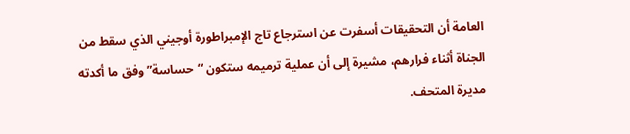العامة أن التحقيقات أسفرت عن استرجاع تاج الإمبراطورة أوجيني الذي سقط من الجناة أثناء فرارهم، مشيرة إلى أن عملية ترميمه ستكون “حساسة” وفق ما أكدته مديرة المتحف.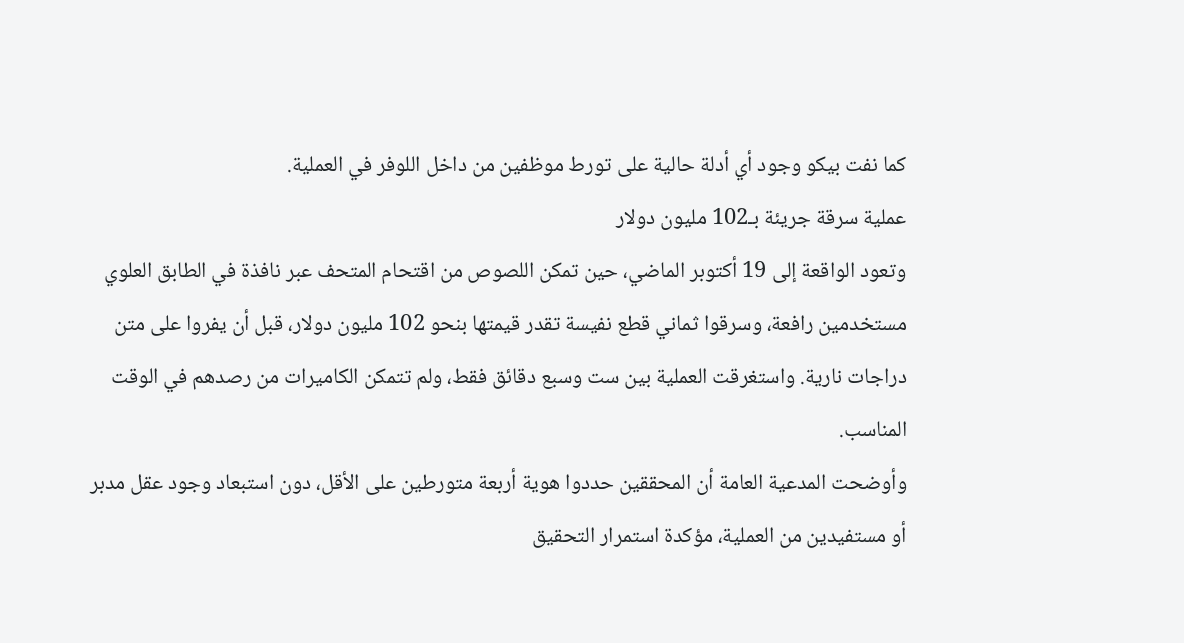كما نفت بيكو وجود أي أدلة حالية على تورط موظفين من داخل اللوفر في العملية.
عملية سرقة جريئة بـ102 مليون دولار
وتعود الواقعة إلى 19 أكتوبر الماضي، حين تمكن اللصوص من اقتحام المتحف عبر نافذة في الطابق العلوي مستخدمين رافعة، وسرقوا ثماني قطع نفيسة تقدر قيمتها بنحو 102 مليون دولار، قبل أن يفروا على متن دراجات نارية. واستغرقت العملية بين ست وسبع دقائق فقط، ولم تتمكن الكاميرات من رصدهم في الوقت المناسب.
وأوضحت المدعية العامة أن المحققين حددوا هوية أربعة متورطين على الأقل، دون استبعاد وجود عقل مدبر أو مستفيدين من العملية، مؤكدة استمرار التحقيق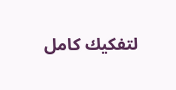لتفكيك كامل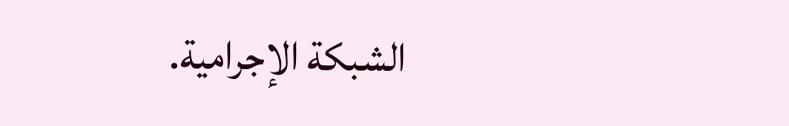الشبكة الإجرامية.